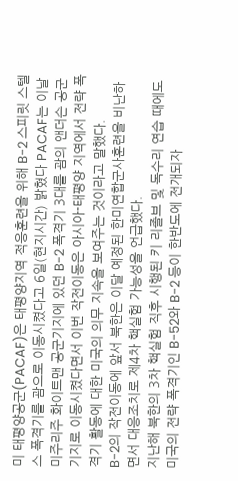미 태평양공군(PACAF)은 태평양지역 적응훈련을 위해 B-2 스피릿 스텔스 폭격기를 괌으로 이동시켰다고 6일(현지시간) 밝혔다 PACAF는 이날 미주리주 화이트맨 공군기지에 있던 B-2 폭격기 3대를 괌의 앤더슨 공군기지로 이동시켰다면서 이번 작전이동은 아시아-태평양 지역에서 전략 폭격기 활동에 대한 미국의 의무 지속을 보여주는 것이라고 말했다.
B-2의 작전이동에 앞서 북한은 이달 예정된 한미연합군사훈련을 비난하면서 대응조치로 제4차 핵실험 가능성을 언급했다.
지난해 북한의 3차 핵실험 직후 시행된 키 리졸브 및 독수리 연습 때에도 미국의 전략 폭격기인 B-52와 B-2 등이 한반도에 전개되자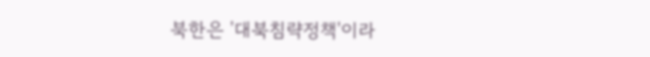북한은 '대북침략정책'이라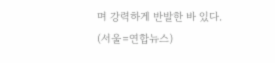며 강력하게 반발한 바 있다.
(서울=연합뉴스)